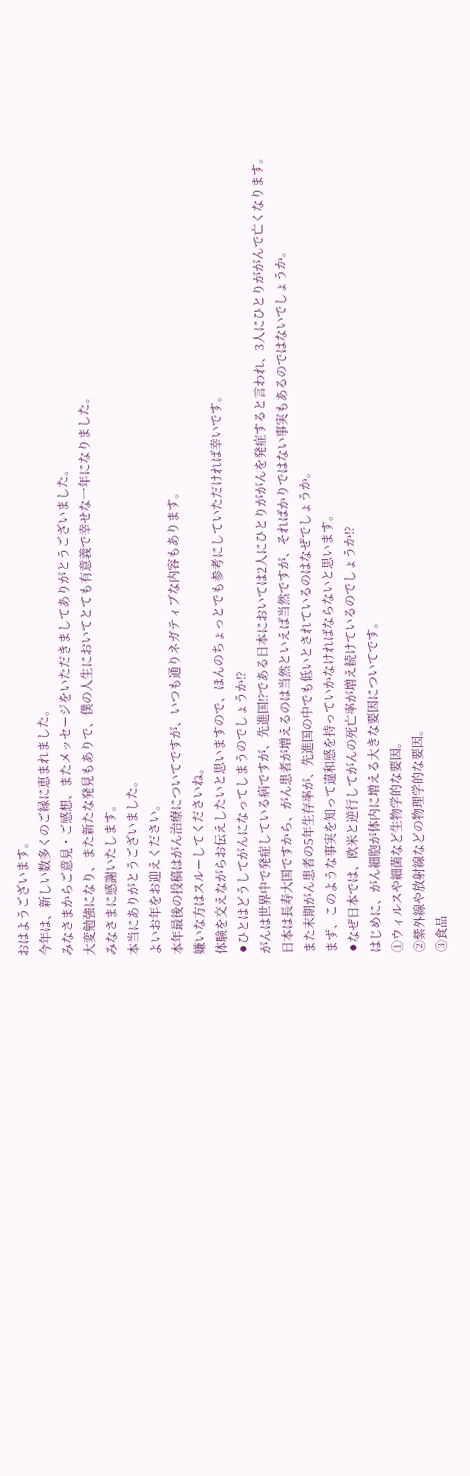おはようございます。
今年は、新しい数多くのご縁に恵まれました。
みなさまからご意見・ご感想、またメッセージをいただきましてありがとうございました。
大変勉強になり、また新たな発見もありで、僕の人生においてとても有意義で幸せな一年になりました。
みなさまに感謝いたします。
本当にありがとうございました。
よいお年をお迎えください。
本年最後の投稿はがん治療についてですが、いつも通りネガティブな内容もあります。
嫌いな方はスルーしてくださいね。
体験を交えながらお伝えしたいと思いますので、ほんのちょっとでも参考にしていただければ幸いです。
⚫ひとはどうしてがんになってしまうのでしょうか⁉
がんは世界中で発症している病ですが、先進国⁉である日本においては2人にひとりががんを発症すると言われ、3人にひとりががんで亡くなります。
日本は長寿大国ですから、がん患者が増えるのは当然といえば当然ですが、そればかりではない事実もあるのではないでしょうか。
また末期がん患者の5年生存率が、先進国の中でも低いとされているのはなぜでしょうか。
まず、このような事実を知って違和感を持っていかなければならないと思います。
⚫なぜ日本では、欧米と逆行してがんの死亡率が増え続けているのでしょうか⁉
はじめに、がん細胞が体内に増える大きな要因についてです。
①ウィルスや細菌など生物学的な要因。
②紫外線や放射線などの物理学的な要因。
③食品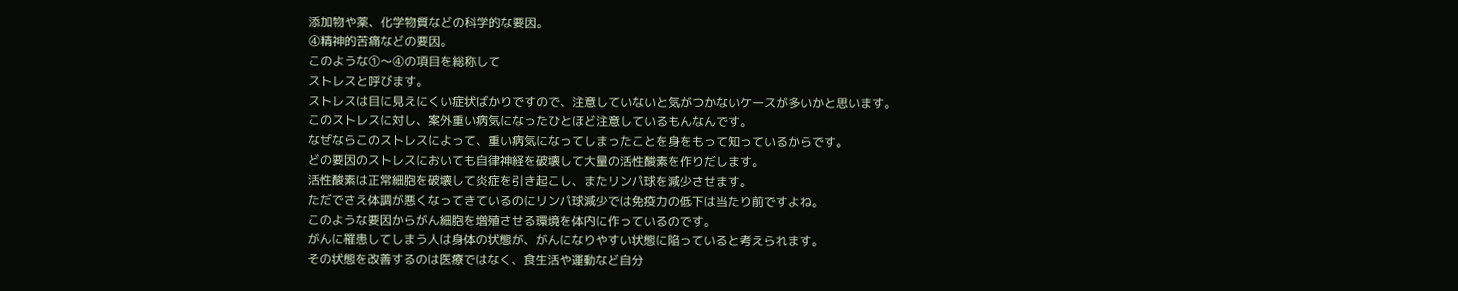添加物や薬、化学物質などの科学的な要因。
④精神的苦痛などの要因。
このような①〜④の項目を総称して
ストレスと呼びます。
ストレスは目に見えにくい症状ばかりですので、注意していないと気がつかないケースが多いかと思います。
このストレスに対し、案外重い病気になったひとほど注意しているもんなんです。
なぜならこのストレスによって、重い病気になってしまったことを身をもって知っているからです。
どの要因のストレスにおいても自律神経を破壊して大量の活性酸素を作りだします。
活性酸素は正常細胞を破壊して炎症を引き起こし、またリンパ球を減少させます。
ただでさえ体調が悪くなってきているのにリンパ球減少では免疫力の低下は当たり前ですよね。
このような要因からがん細胞を増殖させる環境を体内に作っているのです。
がんに罹患してしまう人は身体の状態が、がんになりやすい状態に陥っていると考えられます。
その状態を改善するのは医療ではなく、食生活や運動など自分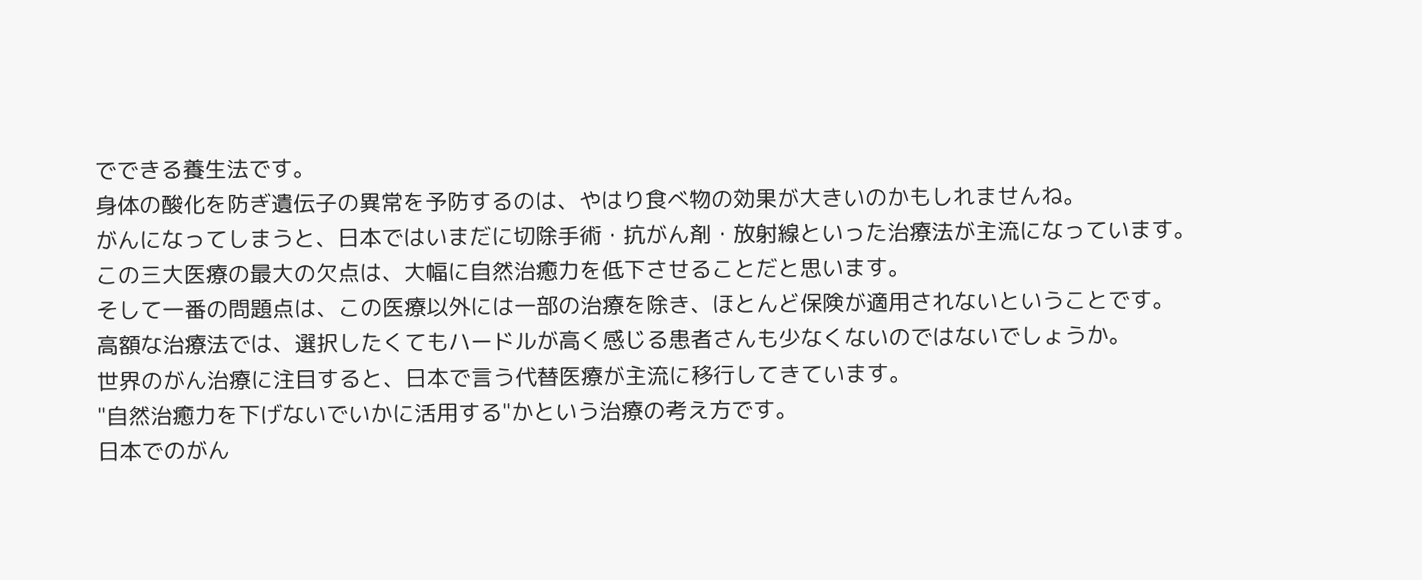でできる養生法です。
身体の酸化を防ぎ遺伝子の異常を予防するのは、やはり食べ物の効果が大きいのかもしれませんね。
がんになってしまうと、日本ではいまだに切除手術・抗がん剤・放射線といった治療法が主流になっています。
この三大医療の最大の欠点は、大幅に自然治癒力を低下させることだと思います。
そして一番の問題点は、この医療以外には一部の治療を除き、ほとんど保険が適用されないということです。
高額な治療法では、選択したくてもハードルが高く感じる患者さんも少なくないのではないでしょうか。
世界のがん治療に注目すると、日本で言う代替医療が主流に移行してきています。
"自然治癒力を下げないでいかに活用する"かという治療の考え方です。
日本でのがん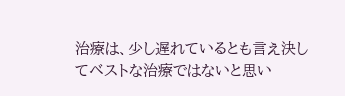治療は、少し遅れているとも言え決してベストな治療ではないと思い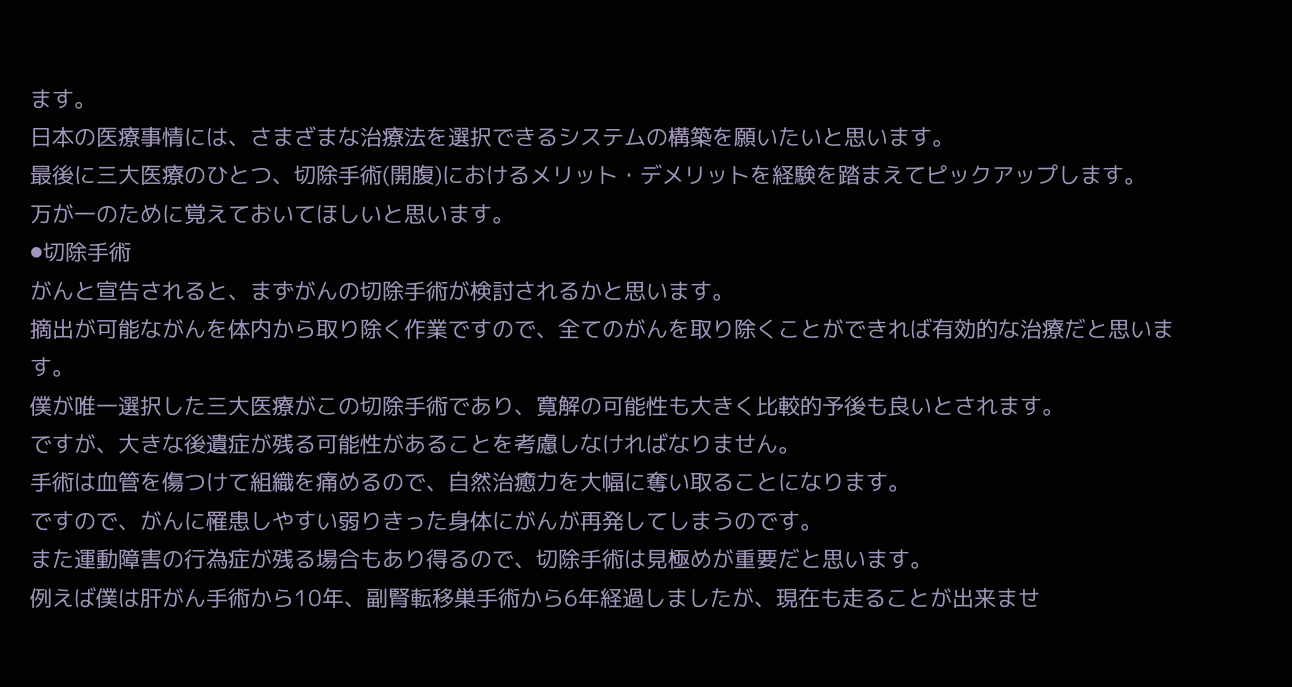ます。
日本の医療事情には、さまざまな治療法を選択できるシステムの構築を願いたいと思います。
最後に三大医療のひとつ、切除手術(開腹)におけるメリット・デメリットを経験を踏まえてピックアップします。
万が一のために覚えておいてほしいと思います。
⚫切除手術
がんと宣告されると、まずがんの切除手術が検討されるかと思います。
摘出が可能ながんを体内から取り除く作業ですので、全てのがんを取り除くことができれば有効的な治療だと思います。
僕が唯一選択した三大医療がこの切除手術であり、寛解の可能性も大きく比較的予後も良いとされます。
ですが、大きな後遺症が残る可能性があることを考慮しなければなりません。
手術は血管を傷つけて組織を痛めるので、自然治癒力を大幅に奪い取ることになります。
ですので、がんに罹患しやすい弱りきった身体にがんが再発してしまうのです。
また運動障害の行為症が残る場合もあり得るので、切除手術は見極めが重要だと思います。
例えば僕は肝がん手術から10年、副腎転移巣手術から6年経過しましたが、現在も走ることが出来ませ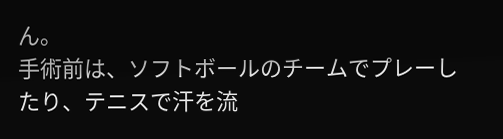ん。
手術前は、ソフトボールのチームでプレーしたり、テニスで汗を流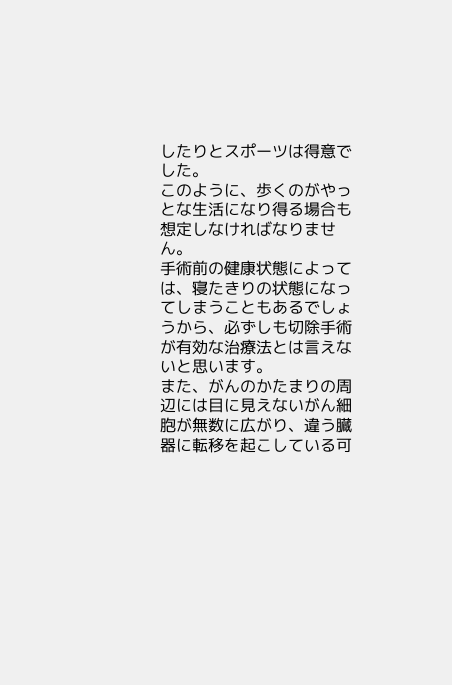したりとスポーツは得意でした。
このように、歩くのがやっとな生活になり得る場合も想定しなければなりません。
手術前の健康状態によっては、寝たきりの状態になってしまうこともあるでしょうから、必ずしも切除手術が有効な治療法とは言えないと思います。
また、がんのかたまりの周辺には目に見えないがん細胞が無数に広がり、違う臓器に転移を起こしている可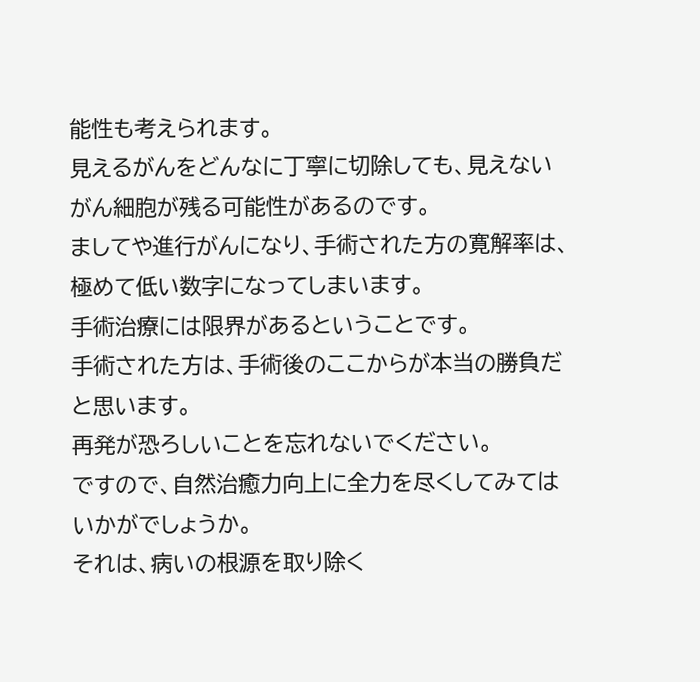能性も考えられます。
見えるがんをどんなに丁寧に切除しても、見えないがん細胞が残る可能性があるのです。
ましてや進行がんになり、手術された方の寛解率は、極めて低い数字になってしまいます。
手術治療には限界があるということです。
手術された方は、手術後のここからが本当の勝負だと思います。
再発が恐ろしいことを忘れないでください。
ですので、自然治癒力向上に全力を尽くしてみてはいかがでしょうか。
それは、病いの根源を取り除く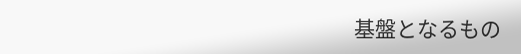基盤となるもの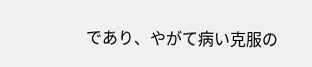であり、やがて病い克服の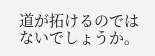道が拓けるのではないでしょうか。